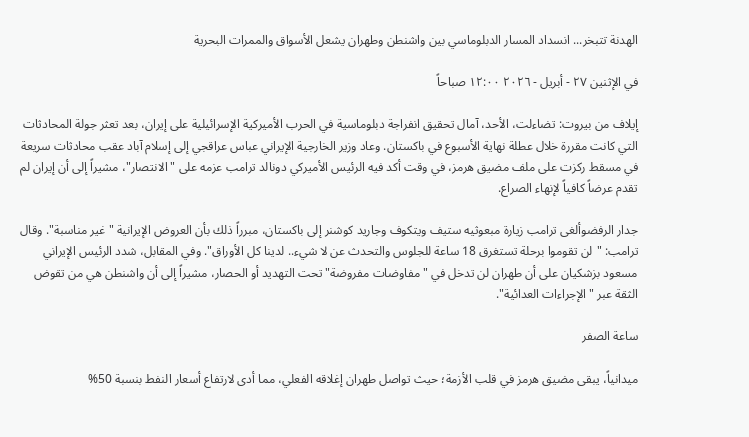الهدنة تتبخر... انسداد المسار الدبلوماسي بين واشنطن وطهران يشعل الأسواق والممرات البحرية

في الإثنين ٢٧ - أبريل - ٢٠٢٦ ١٢:٠٠ صباحاً

إيلاف من بيروت: تضاءلت، الأحد، آمال تحقيق انفراجة دبلوماسية في الحرب الأميركية الإسرائيلية على إيران، بعد تعثر جولة المحادثات التي كانت مقررة خلال عطلة نهاية الأسبوع في باكستان. وعاد وزير الخارجية الإيراني عباس عراقجي إلى إسلام آباد عقب محادثات سريعة في مسقط ركزت على ملف مضيق هرمز، في وقت أكد فيه الرئيس الأميركي دونالد ترامب عزمه على "الانتصار"، مشيراً إلى أن إيران لم تقدم عرضاً كافياً لإنهاء الصراع.

جدار الرفضوألغى ترامب زيارة مبعوثيه ستيف ويتكوف وجاريد كوشنر إلى باكستان، مبرراً ذلك بأن العروض الإيرانية "غير مناسبة". وقال ترامب: "لن تقوموا برحلة تستغرق 18 ساعة للجلوس والتحدث عن لا شيء.. لدينا كل الأوراق". وفي المقابل، شدد الرئيس الإيراني مسعود بزشكيان على أن طهران لن تدخل في "مفاوضات مفروضة" تحت التهديد أو الحصار، مشيراً إلى أن واشنطن هي من تقوض الثقة عبر "الإجراءات العدائية".

ساعة الصفر

ميدانياً، يبقى مضيق هرمز في قلب الأزمة؛ حيث تواصل طهران إغلاقه الفعلي، مما أدى لارتفاع أسعار النفط بنسبة 50%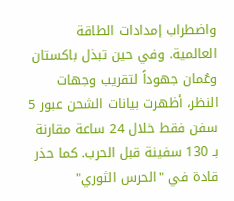واضطراب إمدادات الطاقة العالمية. وفي حين تبذل باكستان وعُمان جهوداً لتقريب وجهات النظر، أظهرت بيانات الشحن عبور 5 سفن فقط خلال 24 ساعة مقارنة بـ 130 سفينة قبل الحرب. كما حذر قادة في "الحرس الثوري"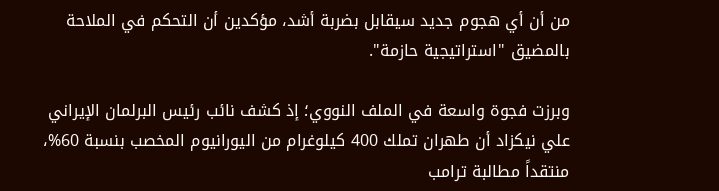من أن أي هجوم جديد سيقابل بضربة أشد، مؤكدين أن التحكم في الملاحة بالمضيق "استراتيجية حازمة".

وبرزت فجوة واسعة في الملف النووي؛ إذ كشف نائب رئيس البرلمان الإيراني علي نيكزاد أن طهران تملك 400 كيلوغرام من اليورانيوم المخصب بنسبة 60%، منتقداً مطالبة ترامب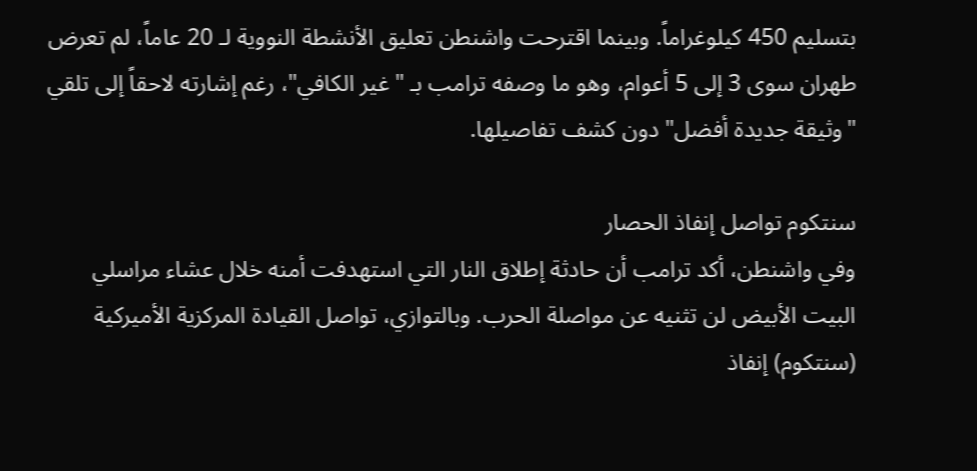بتسليم 450 كيلوغراماً. وبينما اقترحت واشنطن تعليق الأنشطة النووية لـ 20 عاماً، لم تعرض طهران سوى 3 إلى 5 أعوام، وهو ما وصفه ترامب بـ "غير الكافي"، رغم إشارته لاحقاً إلى تلقي "وثيقة جديدة أفضل" دون كشف تفاصيلها.

سنتكوم تواصل إنفاذ الحصار
وفي واشنطن، أكد ترامب أن حادثة إطلاق النار التي استهدفت أمنه خلال عشاء مراسلي البيت الأبيض لن تثنيه عن مواصلة الحرب. وبالتوازي، تواصل القيادة المركزية الأميركية (سنتكوم) إنفاذ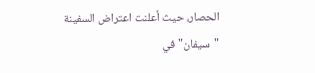الحصار، حيث أعلنت اعتراض السفينة "سيفان" في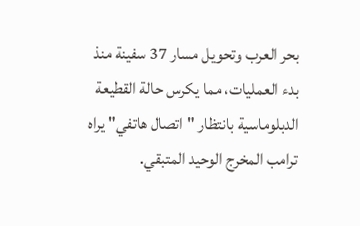بحر العرب وتحويل مسار 37 سفينة منذ بدء العمليات، مما يكرس حالة القطيعة الدبلوماسية بانتظار "اتصال هاتفي" يراه ترامب المخرج الوحيد المتبقي.